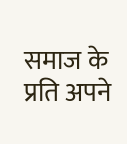समाज के प्रति अपने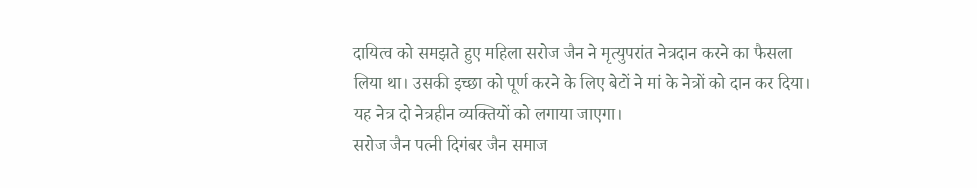दायित्व को समझते हुए महिला सरोज जैन ने मृत्युपरांत नेत्रदान करने का फैसला लिया था। उसकी इच्छा को पूर्ण करने के लिए बेटों ने मां के नेत्रों को दान कर दिया। यह नेत्र दो नेत्रहीन व्यक्तियों को लगाया जाएगा।
सरोज जैन पत्नी दिगंबर जैन समाज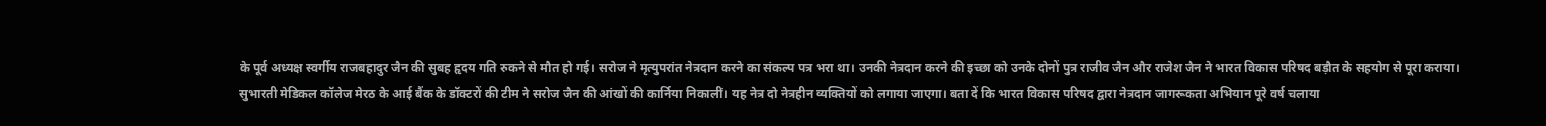के पूर्व अध्यक्ष स्वर्गीय राजबहादुर जैन की सुबह हृदय गति रुकने से मौत हो गई। सरोज ने मृत्युपरांत नेत्रदान करने का संकल्प पत्र भरा था। उनकी नेत्रदान करने की इच्छा को उनके दोनों पुत्र राजीव जैन और राजेश जैन ने भारत विकास परिषद बड़ौत के सहयोग से पूरा कराया।
सुभारती मेडिकल कॉलेज मेरठ के आई बैंक के डॉक्टरों की टीम ने सरोज जैन की आंखों की कार्निया निकालीं। यह नेत्र दो नेत्रहीन व्यक्तियों को लगाया जाएगा। बता दें कि भारत विकास परिषद द्वारा नेत्रदान जागरूकता अभियान पूरे वर्ष चलाया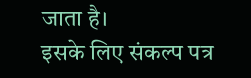जाता है।
इसके लिए संकल्प पत्र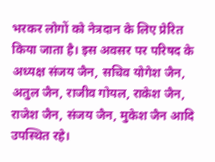भरकर लोगों को नेत्रदान के लिए प्रेरित किया जाता है। इस अवसर पर परिषद के अध्यक्ष संजय जैन, सचिव योगेश जैन, अतुल जैन, राजीव गोयल, राकेश जैन, राजेश जैन, संजय जैन, मुकेश जैन आदि उपस्थित रहे।